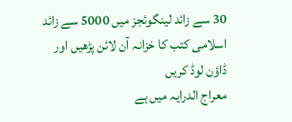30 سے زائد لینگوئجز میں 5000 سے زائد اسلامی کتب کا خزانہ آن لائن پڑھیں اور ڈاؤن لوڈ کریں
معراج الدرایہ میں ہے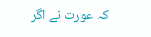کہ عورت نے اگر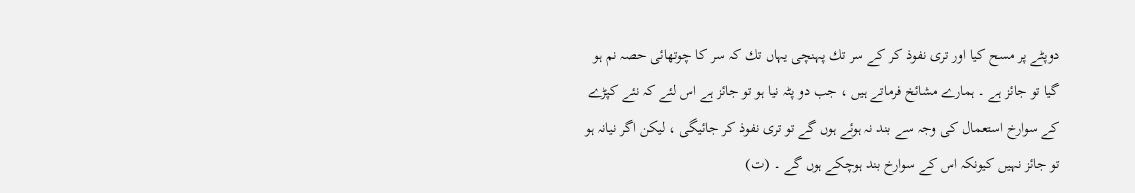دوپٹے پر مسح کیا اور تری نفوذ کر کے سر تك پہنچی یہاں تك کہ سر کا چوتھائی حصہ نم ہو گیا تو جائز ہے ۔ ہمارے مشائخ فرماتے ہیں ، جب دو پٹہ نیا ہو تو جائز ہے اس لئے کہ نئے کپڑے کے سوارخ استعمال کی وجہ سے بند نہ ہوئے ہوں گے تو تری نفوذ کر جائیگی ، لیکن اگر نیانہ ہو تو جائز نہیں کیونکہ اس کے سوارخ بند ہوچکے ہوں گے ۔ (ت)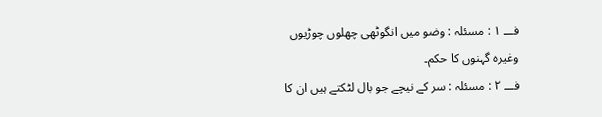فـــ ۱ : مسئلہ : وضو میں انگوٹھی چھلوں چوڑیوں وغیرہ گہنوں کا حکم۔
فـــ ۲ : مسئلہ : سر کے نیچے جو بال لٹکتے ہیں ان کا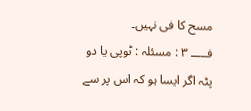مسح کا فی نہیں۔
فـــــ ۳ : مسئلہ : ٹوپی یا دو پٹہ اگر ایسا ہو کہ اس پر سے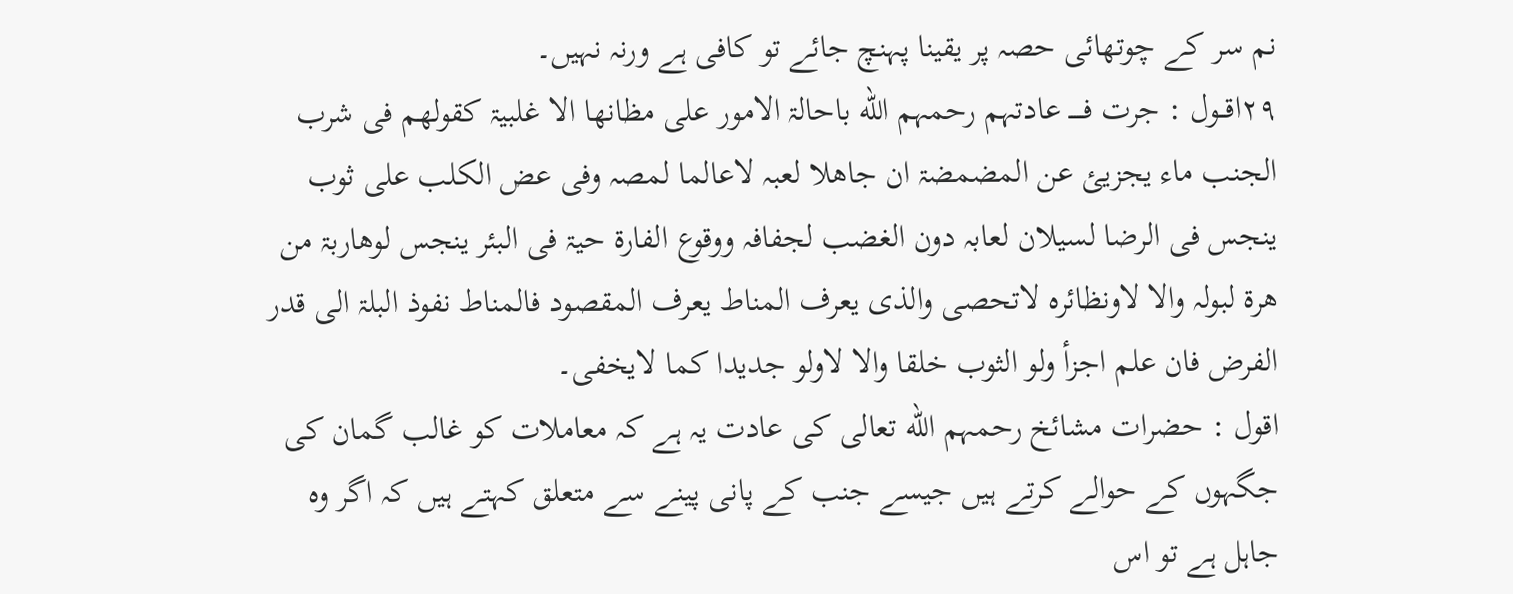نم سر کے چوتھائی حصہ پر یقینا پہنچ جائے تو کافی ہے ورنہ نہیں۔
۲۹اقــول : جرت فـــــ عادتہم رحمہم الله باحالۃ الامور علی مظانھا الا غلبیۃ کقولھم فی شرب الجنب ماء یجزیئ عن المضمضۃ ان جاھلا لعبہ لاعالما لمصہ وفی عض الکلب علی ثوب ینجس فی الرضا لسیلان لعابہ دون الغضب لجفافہ ووقوع الفارۃ حیۃ فی البئر ینجس لوھاربۃ من ھرۃ لبولہ والا لاونظائرہ لاتحصی والذی یعرف المناط یعرف المقصود فالمناط نفوذ البلۃ الی قدر الفرض فان علم اجزأ ولو الثوب خلقا والا لاولو جدیدا کما لایخفی۔
اقول : حضرات مشائخ رحمہم الله تعالی کی عادت یہ ہے کہ معاملات کو غالب گمان کی جگہوں کے حوالے کرتے ہیں جیسے جنب کے پانی پینے سے متعلق کہتے ہیں کہ اگر وہ جاہل ہے تو اس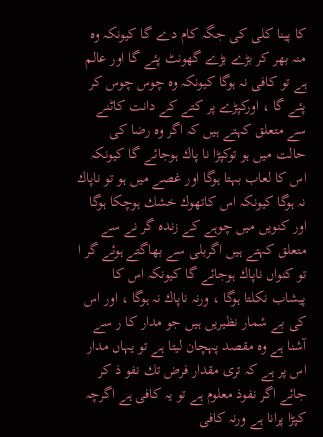کا پینا کلی کی جگہ کام دے گا کیونکہ وہ منہ بھر کر بڑے بڑے گھونٹ پئے گا اور عالم ہے تو کافی نہ ہوگا کیونکہ وہ چوس چوس کر پئے گا ، اورکپڑے پر کتے کے دانت کاٹنے سے متعلق کہتے ہیں کہ اگر وہ رضا کی حالت میں ہو توکپڑا نا پاك ہوجائے گا کیونکہ اس کا لعاب بہتا ہوگا اور غصے میں ہو تو ناپاك نہ ہوگا کیونکہ اس کاتھوك خشك ہوچکا ہوگا اور کنویں میں چوہے کے زندہ گر نے سے متعلق کہتے ہیں اگربلی سے بھاگتے ہوئے گر ا تو کنواں ناپاك ہوجائے گا کیونکہ اس کا پیشاب نکلتا ہوگا ، ورنہ ناپاك نہ ہوگا ، اور اس کی بے شمار نظیریں ہیں جو مدار کا ر سے آشنا ہے وہ مقصد پہچان لیتا ہے تو یہاں مدار اس پر ہے کہ تری مقدار فرض تك نفو ذ کر جائے اگر نفوذ معلوم ہے تو یہ کافی ہے اگرچہ کپڑا پرانا ہے ورنہ کافی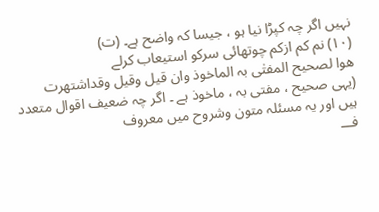نہیں اگر چہ کپڑا نیا ہو ، جیسا کہ واضح ہے۔ (ت)
(۱۰) نم کم ازکم چوتھائی سرکو استیعاب کرلے
ھوا لصحیح المفتٰی بہ الماخوذ وان قیل وقیل وقداشتھرت
(یہی صحیح ، مفتی بہ ، ماخوذ ہے ۔ اگر چہ ضعیف اقوال متعدد ہیں اور یہ مسئلہ متون وشروح میں معروف
فـــ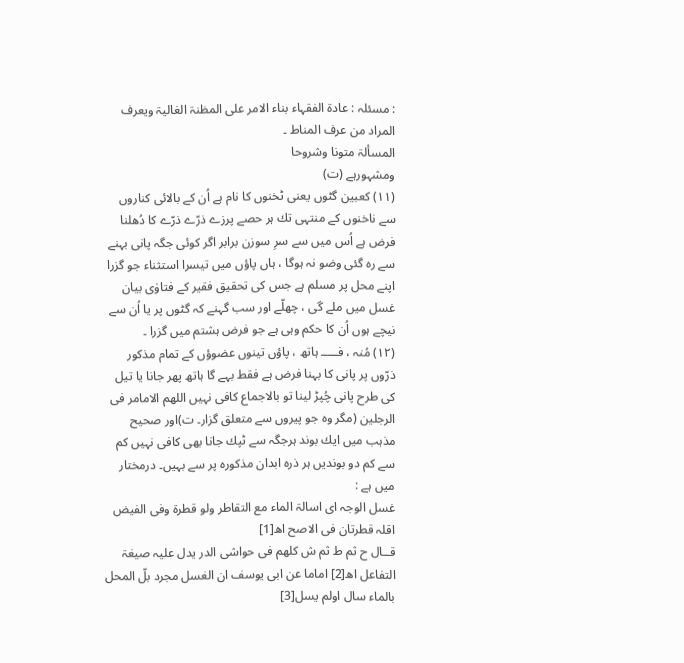: مسئلہ : عادۃ الفقہاء بناء الامر علی المظنۃ الغالیۃ ویعرف المراد من عرف المناط ۔
المسألۃ متونا وشروحا
ومشہورہے (ت)
(۱۱) کعبین گٹوں یعنی ٹخنوں کا نام ہے اُن کے بالائی کناروں سے ناخنوں کے منتہی تك ہر حصے پرزے ذرّے ذرّے کا دُھلنا فرض ہے اُس میں سے سرِ سوزن برابر اگر کوئی جگہ پانی بہنے سے رہ گئی وضو نہ ہوگا ، ہاں پاؤں میں تیسرا استثناء جو گزرا اپنے محل پر مسلم ہے جس کی تحقیق فقیر کے فتاوٰی بیان غسل میں ملے گی ، چھلّے اور سب گہنے کہ گٹوں پر یا اُن سے نیچے ہوں اُن کا حکم وہی ہے جو فرض ہشتم میں گزرا ۔
(۱۲) مُنہ ، فـــــ ہاتھ ، پاؤں تینوں عضوؤں کے تمام مذکور ذرّوں پر پانی کا بہنا فرض ہے فقط بہے گا ہاتھ پھر جانا یا تیل کی طرح پانی چُپڑ لینا تو بالاجماع کافی نہیں اللھم الامامر فی الرجلین (مگر وہ جو پیروں سے متعلق گزار۔ ت)اور صحیح مذہب میں ایك بوند ہرجگہ سے ٹپك جانا بھی کافی نہیں کم سے کم دو بوندیں ہر ذرہ ابدان مذکورہ پر سے بہیں۔ درمختار میں ہے :
غسل الوجہ ای اسالۃ الماء مع التقاطر ولو قطرۃ وفی الفیض اقلہ قطرتان فی الاصح اھ[1]
قــال ح ثم ط ثم ش کلھم فی حواشی الدر یدل علیہ صیغۃ التفاعل اھ[2] اماما عن ابی یوسف ان الغسل مجرد بلّ المحل بالماء سال اولم یسل[3]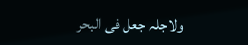ولاجلہ جعل فی البحر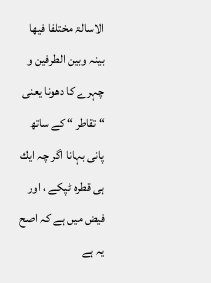الاسالۃ مختلفا فیھا بینہ وبین الطرفین و
چہرے کا دھونا یعنی “ تقاطر “ کے ساتھ پانی بہانا اگر چہ ایك ہی قطرہ ٹپکے ، اور فیض میں ہے کہ اصح یہ ہے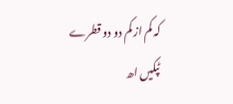کہ کم از کم دو دو قطرے ٹپکیں اھ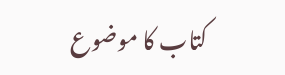کتاب کا موضوع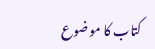کتاب کا موضوع